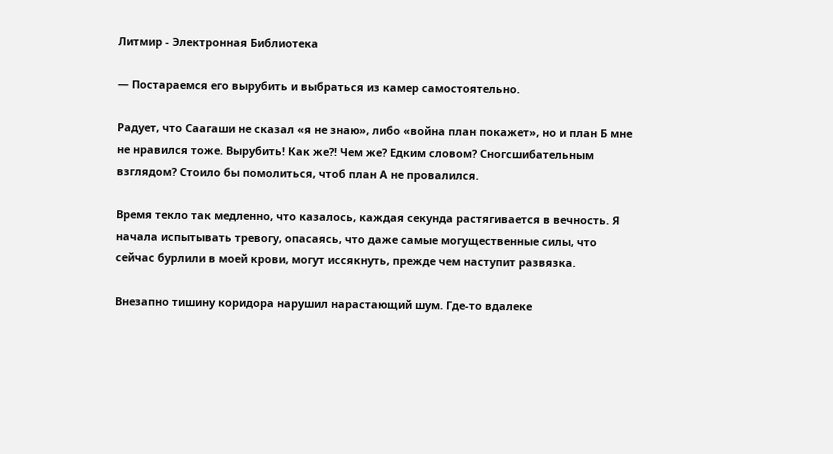Литмир - Электронная Библиотека

— Постараемся его вырубить и выбраться из камер самостоятельно.

Радует, что Саагаши не сказал «я не знаю», либо «война план покажет», но и план Б мне не нравился тоже. Вырубить! Как же?! Чем же? Едким словом? Сногсшибательным взглядом? Стоило бы помолиться, чтоб план А не провалился.

Время текло так медленно, что казалось, каждая секунда растягивается в вечность. Я начала испытывать тревогу, опасаясь, что даже самые могущественные силы, что сейчас бурлили в моей крови, могут иссякнуть, прежде чем наступит развязка.

Внезапно тишину коридора нарушил нарастающий шум. Где-то вдалеке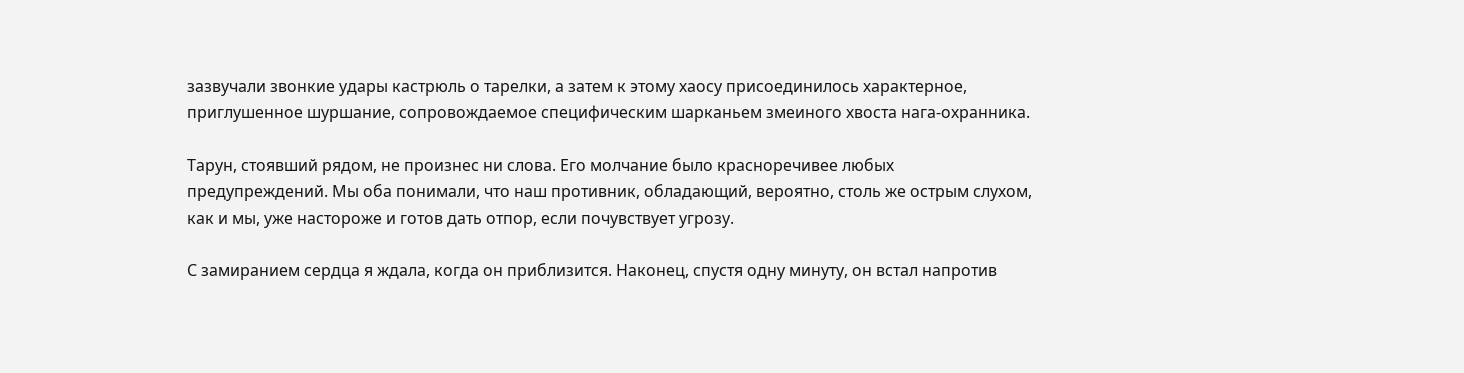зазвучали звонкие удары кастрюль о тарелки, а затем к этому хаосу присоединилось характерное, приглушенное шуршание, сопровождаемое специфическим шарканьем змеиного хвоста нага-охранника.

Тарун, стоявший рядом, не произнес ни слова. Его молчание было красноречивее любых предупреждений. Мы оба понимали, что наш противник, обладающий, вероятно, столь же острым слухом, как и мы, уже настороже и готов дать отпор, если почувствует угрозу.

С замиранием сердца я ждала, когда он приблизится. Наконец, спустя одну минуту, он встал напротив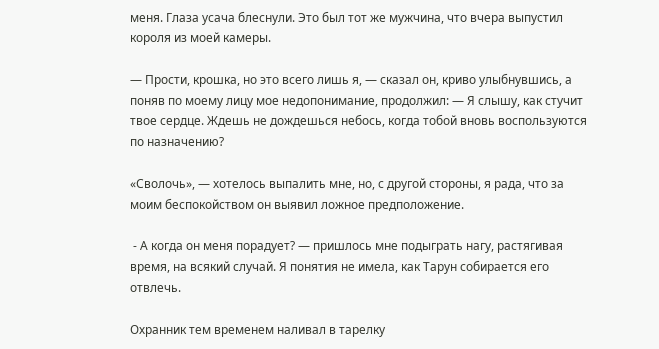меня. Глаза усача блеснули. Это был тот же мужчина, что вчера выпустил короля из моей камеры.

— Прости, крошка, но это всего лишь я, — сказал он, криво улыбнувшись, а поняв по моему лицу мое недопонимание, продолжил: — Я слышу, как стучит твое сердце. Ждешь не дождешься небось, когда тобой вновь воспользуются по назначению?

«Сволочь», — хотелось выпалить мне, но, с другой стороны, я рада, что за моим беспокойством он выявил ложное предположение.

 - А когда он меня порадует? — пришлось мне подыграть нагу, растягивая время, на всякий случай. Я понятия не имела, как Тарун собирается его отвлечь.

Охранник тем временем наливал в тарелку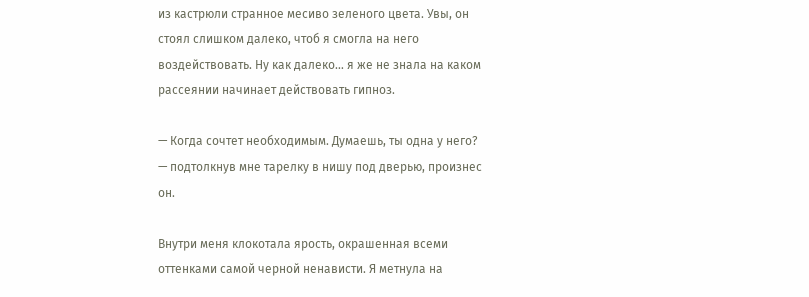из кастрюли странное месиво зеленого цвета. Увы, он стоял слишком далеко, чтоб я смогла на него воздействовать. Ну как далеко… я же не знала на каком рассеянии начинает действовать гипноз.

— Когда сочтет необходимым. Думаешь, ты одна у него? — подтолкнув мне тарелку в нишу под дверью, произнес он.

Внутри меня клокотала ярость, окрашенная всеми оттенками самой черной ненависти. Я метнула на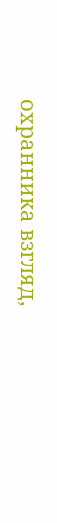охранника взгляд,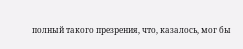полный такого презрения, что, казалось, мог бы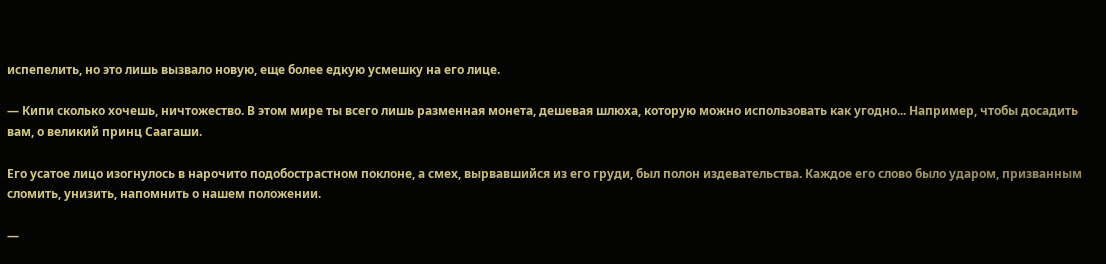испепелить, но это лишь вызвало новую, еще более едкую усмешку на его лице.

— Кипи сколько хочешь, ничтожество. В этом мире ты всего лишь разменная монета, дешевая шлюха, которую можно использовать как угодно... Например, чтобы досадить вам, о великий принц Саагаши.

Его усатое лицо изогнулось в нарочито подобострастном поклоне, а смех, вырвавшийся из его груди, был полон издевательства. Каждое его слово было ударом, призванным сломить, унизить, напомнить о нашем положении.

—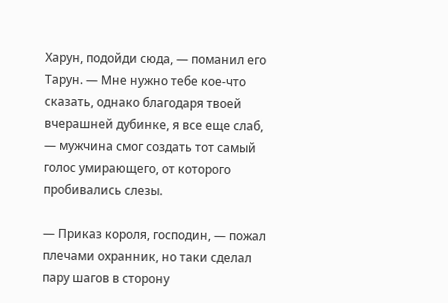Харун, подойди сюда, — поманил его Тарун. — Мне нужно тебе кое-что сказать, однако благодаря твоей вчерашней дубинке, я все еще слаб, — мужчина смог создать тот самый голос умирающего, от которого пробивались слезы.

— Приказ короля, господин, — пожал плечами охранник, но таки сделал пару шагов в сторону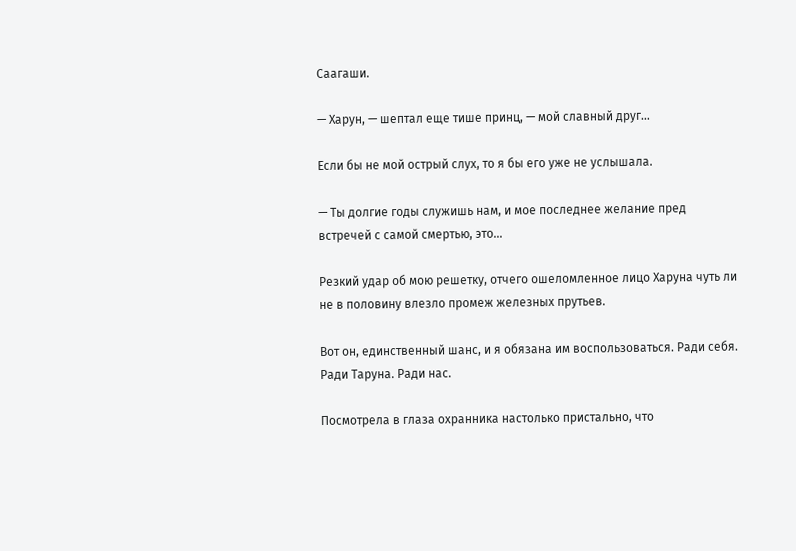Саагаши.

— Харун, — шептал еще тише принц, — мой славный друг…

Если бы не мой острый слух, то я бы его уже не услышала.

— Ты долгие годы служишь нам, и мое последнее желание пред встречей с самой смертью, это…

Резкий удар об мою решетку, отчего ошеломленное лицо Харуна чуть ли не в половину влезло промеж железных прутьев.

Вот он, единственный шанс, и я обязана им воспользоваться. Ради себя. Ради Таруна. Ради нас.

Посмотрела в глаза охранника настолько пристально, что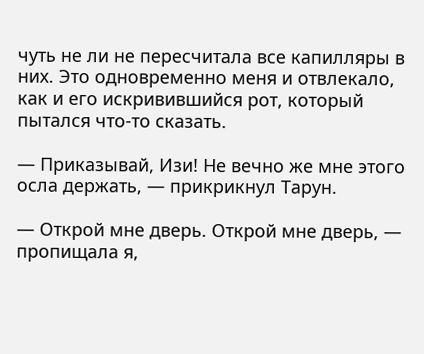чуть не ли не пересчитала все капилляры в них. Это одновременно меня и отвлекало, как и его искривившийся рот, который пытался что-то сказать.

— Приказывай, Изи! Не вечно же мне этого осла держать, — прикрикнул Тарун.

— Открой мне дверь. Открой мне дверь, — пропищала я,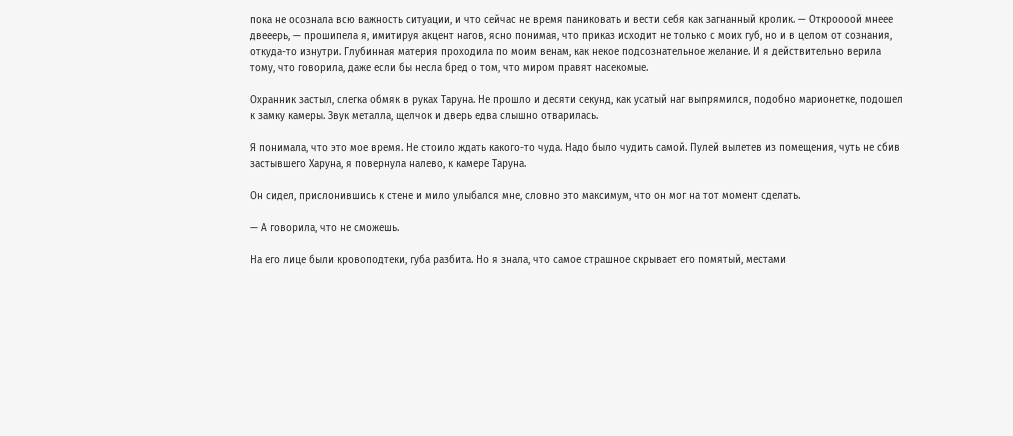пока не осознала всю важность ситуации, и что сейчас не время паниковать и вести себя как загнанный кролик. — Откроооой мнеее двееерь, — прошипела я, имитируя акцент нагов, ясно понимая, что приказ исходит не только с моих губ, но и в целом от сознания, откуда-то изнутри. Глубинная материя проходила по моим венам, как некое подсознательное желание. И я действительно верила тому, что говорила, даже если бы несла бред о том, что миром правят насекомые.

Охранник застыл, слегка обмяк в руках Таруна. Не прошло и десяти секунд, как усатый наг выпрямился, подобно марионетке, подошел к замку камеры. Звук металла, щелчок и дверь едва слышно отварилась.

Я понимала, что это мое время. Не стоило ждать какого-то чуда. Надо было чудить самой. Пулей вылетев из помещения, чуть не сбив застывшего Харуна, я повернула налево, к камере Таруна.

Он сидел, прислонившись к стене и мило улыбался мне, словно это максимум, что он мог на тот момент сделать.

— А говорила, что не сможешь.

На его лице были кровоподтеки, губа разбита. Но я знала, что самое страшное скрывает его помятый, местами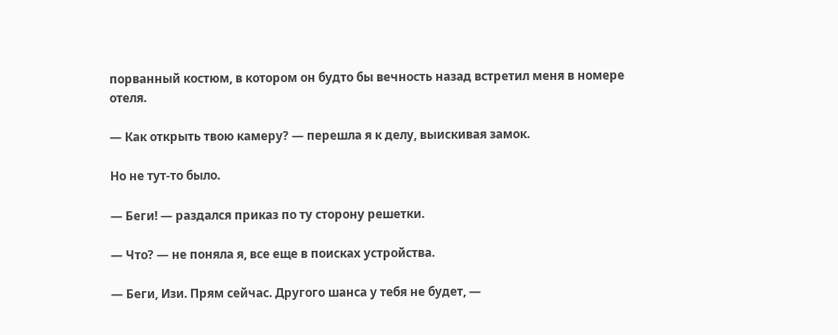порванный костюм, в котором он будто бы вечность назад встретил меня в номере отеля.

— Как открыть твою камеру? — перешла я к делу, выискивая замок.

Но не тут-то было.

— Беги! — раздался приказ по ту сторону решетки.

— Что? — не поняла я, все еще в поисках устройства.

— Беги, Изи. Прям сейчас. Другого шанса у тебя не будет, —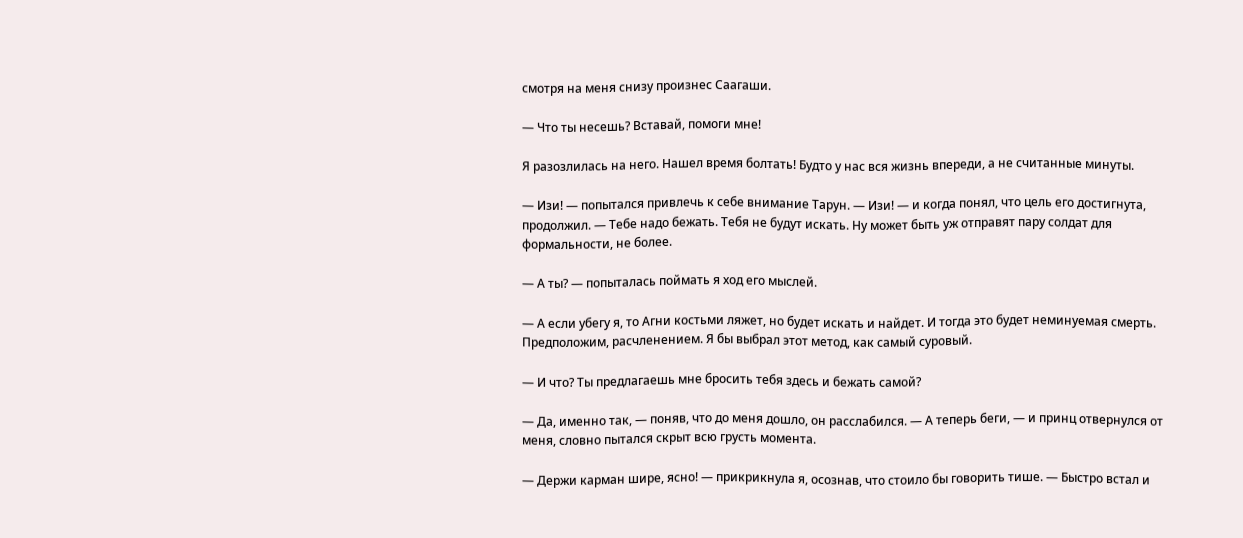смотря на меня снизу произнес Саагаши.

— Что ты несешь? Вставай, помоги мне!

Я разозлилась на него. Нашел время болтать! Будто у нас вся жизнь впереди, а не считанные минуты.

— Изи! — попытался привлечь к себе внимание Тарун. — Изи! — и когда понял, что цель его достигнута, продолжил. — Тебе надо бежать. Тебя не будут искать. Ну может быть уж отправят пару солдат для формальности, не более.

— А ты? — попыталась поймать я ход его мыслей.

— А если убегу я, то Агни костьми ляжет, но будет искать и найдет. И тогда это будет неминуемая смерть. Предположим, расчленением. Я бы выбрал этот метод, как самый суровый.

— И что? Ты предлагаешь мне бросить тебя здесь и бежать самой?

— Да, именно так, — поняв, что до меня дошло, он расслабился. — А теперь беги, — и принц отвернулся от меня, словно пытался скрыт всю грусть момента.

— Держи карман шире, ясно! — прикрикнула я, осознав, что стоило бы говорить тише. — Быстро встал и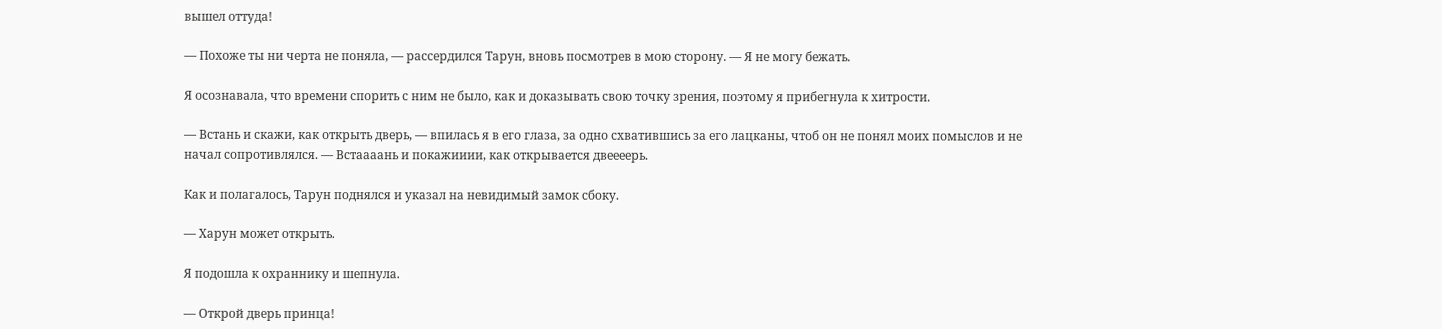вышел оттуда!

— Похоже ты ни черта не поняла, — рассердился Тарун, вновь посмотрев в мою сторону. — Я не могу бежать.

Я осознавала, что времени спорить с ним не было, как и доказывать свою точку зрения, поэтому я прибегнула к хитрости.

— Встань и скажи, как открыть дверь, — впилась я в его глаза, за одно схватившись за его лацканы, чтоб он не понял моих помыслов и не начал сопротивлялся. — Встаааань и покажииии, как открывается двеееерь.

Как и полагалось, Тарун поднялся и указал на невидимый замок сбоку.

— Харун может открыть.

Я подошла к охраннику и шепнула.

— Открой дверь принца!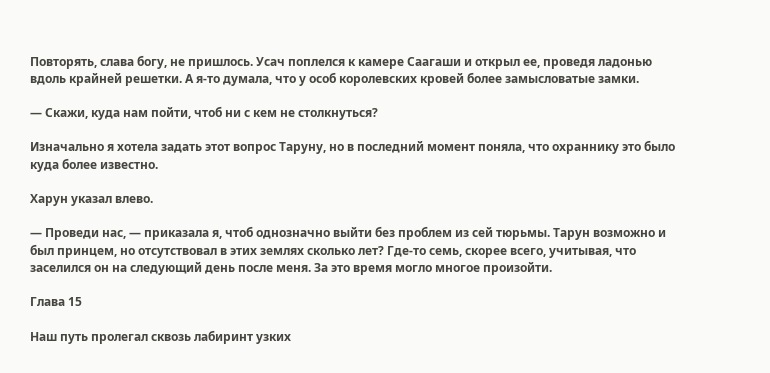Повторять, слава богу, не пришлось. Усач поплелся к камере Саагаши и открыл ее, проведя ладонью вдоль крайней решетки. А я-то думала, что у особ королевских кровей более замысловатые замки.

— Скажи, куда нам пойти, чтоб ни с кем не столкнуться?

Изначально я хотела задать этот вопрос Таруну, но в последний момент поняла, что охраннику это было куда более известно.

Харун указал влево.

— Проведи нас, — приказала я, чтоб однозначно выйти без проблем из сей тюрьмы. Тарун возможно и был принцем, но отсутствовал в этих землях сколько лет? Где-то семь, скорее всего, учитывая, что заселился он на следующий день после меня. За это время могло многое произойти.

Глава 15

Наш путь пролегал сквозь лабиринт узких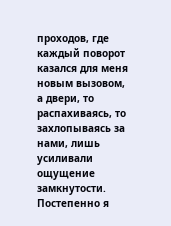проходов, где каждый поворот казался для меня новым вызовом, а двери, то распахиваясь, то захлопываясь за нами, лишь усиливали ощущение замкнутости. Постепенно я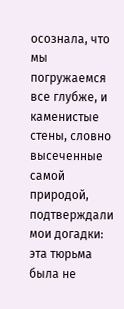осознала, что мы погружаемся все глубже, и каменистые стены, словно высеченные самой природой, подтверждали мои догадки: эта тюрьма была не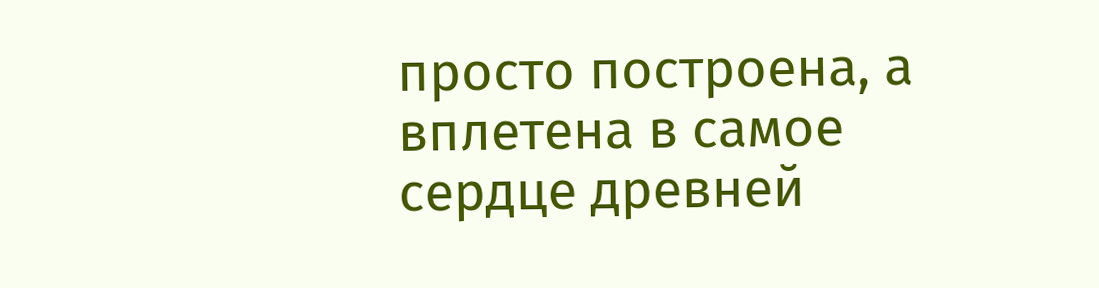просто построена, а вплетена в самое сердце древней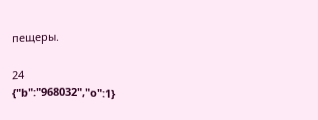пещеры.

24
{"b":"968032","o":1}